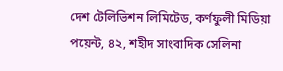দেশ টেলিভিশন লিমিটেড, কর্ণফুলী মিডিয়া পয়েন্ট, ৪২, শহীদ সাংবাদিক সেলিনা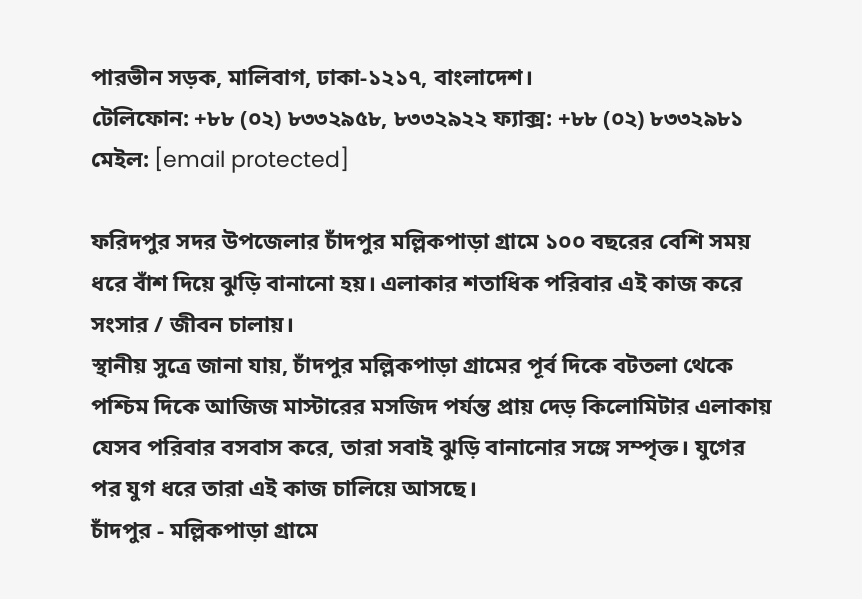পারভীন সড়ক, মালিবাগ, ঢাকা-১২১৭, বাংলাদেশ।
টেলিফোন: +৮৮ (০২) ৮৩৩২৯৫৮, ৮৩৩২৯২২ ফ্যাক্স: +৮৮ (০২) ৮৩৩২৯৮১ মেইল: [email protected]

ফরিদপুর সদর উপজেলার চাঁদপুর মল্লিকপাড়া গ্রামে ১০০ বছরের বেশি সময় ধরে বাঁশ দিয়ে ঝুড়ি বানানো হয়। এলাকার শতাধিক পরিবার এই কাজ করে সংসার / জীবন চালায়।
স্থানীয় সুত্রে জানা যায়, চাঁদপুর মল্লিকপাড়া গ্রামের পূর্ব দিকে বটতলা থেকে পশ্চিম দিকে আজিজ মাস্টারের মসজিদ পর্যন্ত প্রায় দেড় কিলোমিটার এলাকায় যেসব পরিবার বসবাস করে, তারা সবাই ঝুড়ি বানানোর সঙ্গে সম্পৃক্ত। যুগের পর যুগ ধরে তারা এই কাজ চালিয়ে আসছে।
চাঁদপুর - মল্লিকপাড়া গ্রামে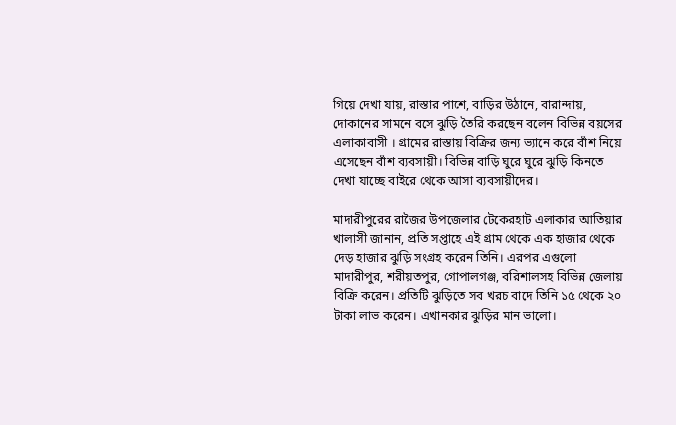গিয়ে দেখা যায়, রাস্তার পাশে, বাড়ির উঠানে, বারান্দায়, দোকানের সামনে বসে ঝুড়ি তৈরি করছেন বলেন বিভিন্ন বয়সের এলাকাবাসী । গ্রামের রাস্তায় বিক্রির জন্য ভ্যানে করে বাঁশ নিয়ে এসেছেন বাঁশ ব্যবসায়ী। বিভিন্ন বাড়ি ঘুরে ঘুরে ঝুড়ি কিনতে দেখা যাচ্ছে বাইরে থেকে আসা ব্যবসায়ীদের।

মাদারীপুরের রাজৈর উপজেলার টেকেরহাট এলাকার আতিয়ার খালাসী জানান, প্রতি সপ্তাহে এই গ্রাম থেকে এক হাজার থেকে দেড় হাজার ঝুড়ি সংগ্রহ করেন তিনি। এরপর এগুলো মাদারীপুর, শরীয়তপুর, গোপালগঞ্জ, বরিশালসহ বিভিন্ন জেলায় বিক্রি করেন। প্রতিটি ঝুড়িতে সব খরচ বাদে তিনি ১৫ থেকে ২০ টাকা লাভ করেন। এখানকার ঝুড়ির মান ভালো।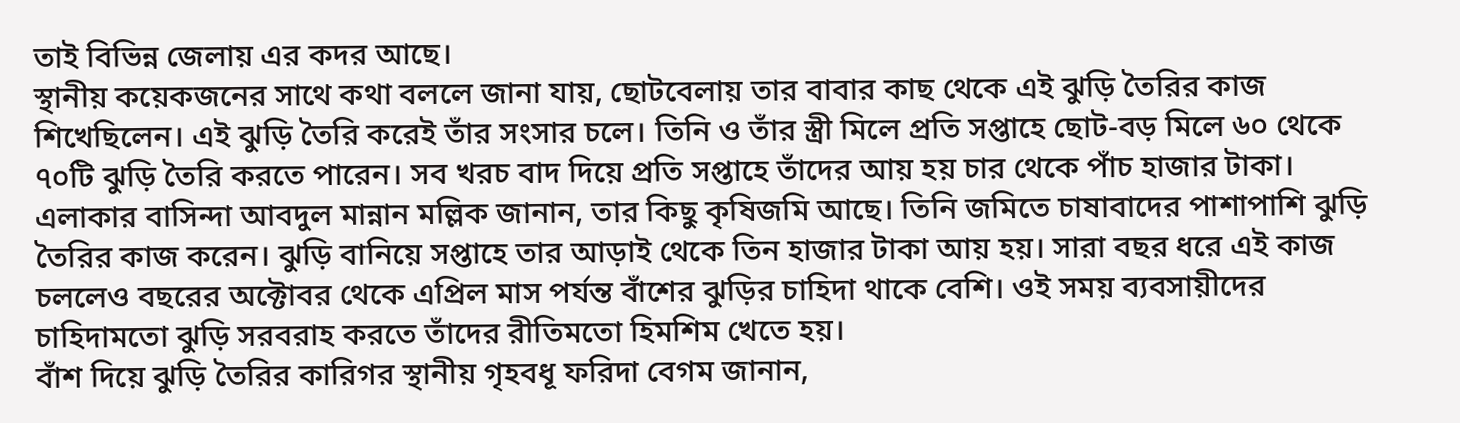তাই বিভিন্ন জেলায় এর কদর আছে।
স্থানীয় কয়েকজনের সাথে কথা বললে জানা যায়, ছোটবেলায় তার বাবার কাছ থেকে এই ঝুড়ি তৈরির কাজ শিখেছিলেন। এই ঝুড়ি তৈরি করেই তাঁর সংসার চলে। তিনি ও তাঁর স্ত্রী মিলে প্রতি সপ্তাহে ছোট-বড় মিলে ৬০ থেকে ৭০টি ঝুড়ি তৈরি করতে পারেন। সব খরচ বাদ দিয়ে প্রতি সপ্তাহে তাঁদের আয় হয় চার থেকে পাঁচ হাজার টাকা।
এলাকার বাসিন্দা আবদুল মান্নান মল্লিক জানান, তার কিছু কৃষিজমি আছে। তিনি জমিতে চাষাবাদের পাশাপাশি ঝুড়ি তৈরির কাজ করেন। ঝুড়ি বানিয়ে সপ্তাহে তার আড়াই থেকে তিন হাজার টাকা আয় হয়। সারা বছর ধরে এই কাজ চললেও বছরের অক্টোবর থেকে এপ্রিল মাস পর্যন্ত বাঁশের ঝুড়ির চাহিদা থাকে বেশি। ওই সময় ব্যবসায়ীদের চাহিদামতো ঝুড়ি সরবরাহ করতে তাঁদের রীতিমতো হিমশিম খেতে হয়।
বাঁশ দিয়ে ঝুড়ি তৈরির কারিগর স্থানীয় গৃহবধূ ফরিদা বেগম জানান,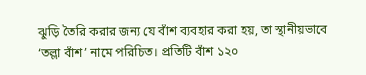ঝুড়ি তৈরি করার জন্য যে বাঁশ ব্যবহার করা হয়, তা স্থানীয়ভাবে ‘তল্লা বাঁশ’ নামে পরিচিত। প্রতিটি বাঁশ ১২০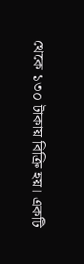থেকে ১৩০ টাকায় বিক্রি হয়। একটি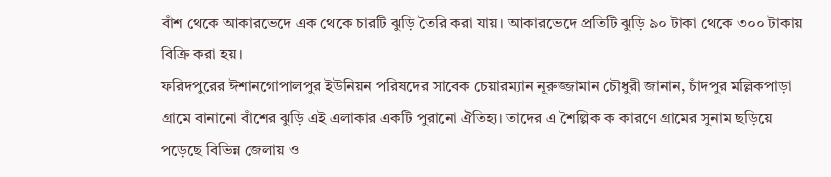বাঁশ থেকে আকারভেদে এক থেকে চারটি ঝুড়ি তৈরি করা যায়। আকারভেদে প্রতিটি ঝুড়ি ৯০ টাকা থেকে ৩০০ টাকায় বিক্রি করা হয়।
ফরিদপুরের ঈশানগোপালপুর ইউনিয়ন পরিষদের সাবেক চেয়ারম্যান নূরুজ্জামান চৌধুরী জানান, চাঁদপুর মল্লিকপাড়া গ্রামে বানানো বাঁশের ঝুড়ি এই এলাকার একটি পুরানো ঐতিহ্য। তাদের এ শৈল্পিক ক কারণে গ্রামের সুনাম ছড়িয়ে পড়েছে বিভিন্ন জেলায় ও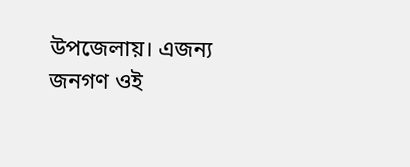উপজেলায়। এজন্য জনগণ ওই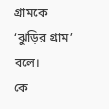গ্রামকে ‘ঝুড়ির গ্রাম’ বলে।
কে